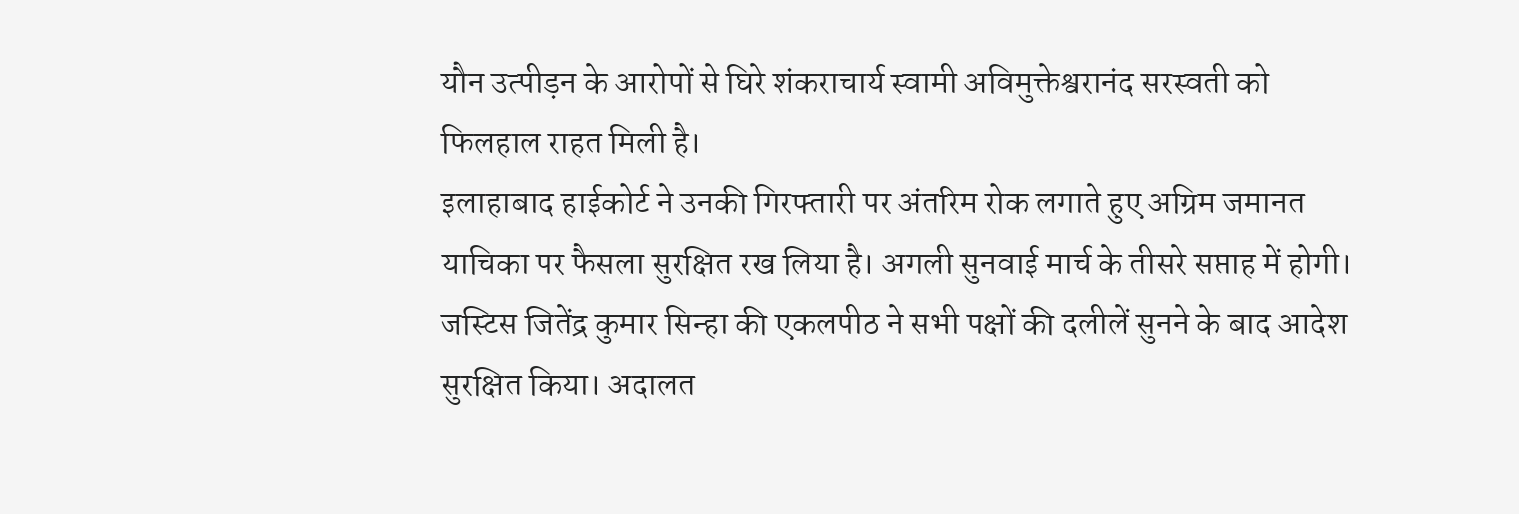यौन उत्पीड़न के आरोपों से घिरे शंकराचार्य स्वामी अविमुक्तेश्वरानंद सरस्वती को फिलहाल राहत मिली है।
इलाहाबाद हाईकोर्ट ने उनकी गिरफ्तारी पर अंतरिम रोक लगाते हुए अग्रिम जमानत याचिका पर फैसला सुरक्षित रख लिया है। अगली सुनवाई मार्च के तीसरे सप्ताह में होगी।
जस्टिस जितेंद्र कुमार सिन्हा की एकलपीठ ने सभी पक्षों की दलीलें सुनने के बाद आदेश सुरक्षित किया। अदालत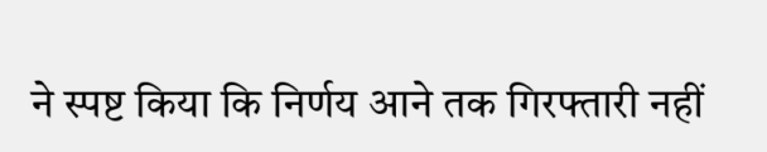ने स्पष्ट किया कि निर्णय आने तक गिरफ्तारी नहीं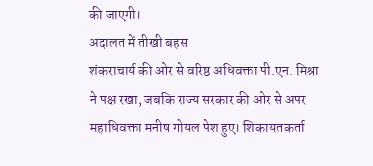की जाएगी।
अदालत में तीखी बहस
शंकराचार्य की ओर से वरिष्ठ अधिवक्ता पी.एन. मिश्रा ने पक्ष रखा, जबकि राज्य सरकार की ओर से अपर महाधिवक्ता मनीष गोयल पेश हुए। शिकायतकर्ता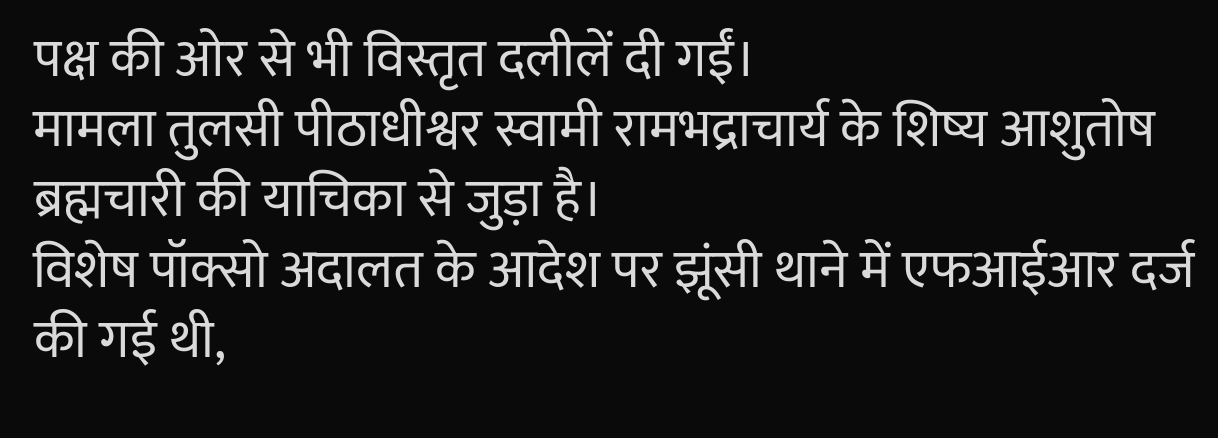पक्ष की ओर से भी विस्तृत दलीलें दी गईं।
मामला तुलसी पीठाधीश्वर स्वामी रामभद्राचार्य के शिष्य आशुतोष ब्रह्मचारी की याचिका से जुड़ा है।
विशेष पॉक्सो अदालत के आदेश पर झूंसी थाने में एफआईआर दर्ज की गई थी,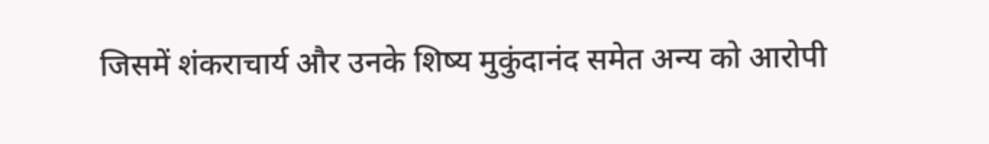जिसमें शंकराचार्य और उनके शिष्य मुकुंदानंद समेत अन्य को आरोपी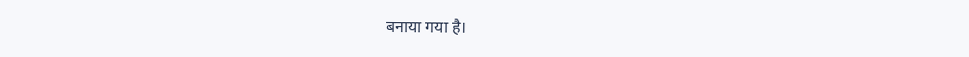बनाया गया है।